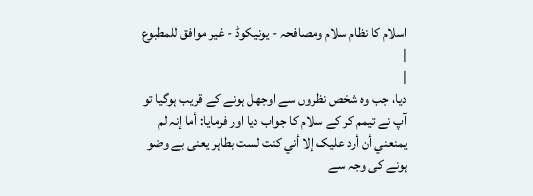اسلام کا نظام سلام ومصافحہ - یونیکوڈ - غیر موافق للمطبوع |
|
دیا، جب وہ شخص نظروں سے اوجھل ہونے کے قریب ہوگیا تو آپ نے تیمم کر کے سلام کا جواب دیا اور فرمایا: أما إنہ لم یمنعني أن أرد علیک إلا أني کنت لست بطاہر یعنی بے وضو ہونے کی وجہ سے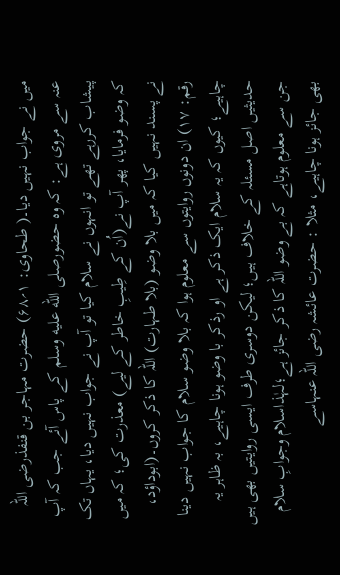میں نے جواب نہیں دیا۔( طحاوی: ۱؍۶۸) حضرت مہاجر بن قنفذرضی اللہ عنہ سے مروی ہے: کہ وہ حضورصلى الله عليه وسلم کے پاس آئے جب کہ آپ پیشاب کررہے تھے تو انہوں نے سلام کیا تو آپ نے جواب نہیں دیا، یہاں تک کہ وضو فرمایا، پھر آپ نے(اُن کے طِیبِ خاطر کے لیے) معذرت کی؛ کہ میں نے پسند نہیں کیا کہ میں بلا وضو (بلا طہارت) اللہ کا ذکر کروں۔(ابوداؤد، رقم: ۱۷) ان دونوں روایتوں سے معلوم ہوا کہ بلا وضو سلام کا جواب نہیں دینا چاہیے؛ کیوں کہ یہ سلام ایک ذکر ہے او رذکر با وضو ہونا چاہیے، بہ ظاہر یہ حدیثیں اصل مسئلہ کے خلاف ہیں؛ لیکن دوسری طرف ایسی روایتیں بھی ہیں جن سے معلوم ہوتاہے کہ بے وضو اللہ کا ذکر جائز ہے؛لہٰذاسلام وجوابِ سلام بھی جائز ہونا چاہیے، مثلا : حضرت عائشہ رضی اللہ عنہاسے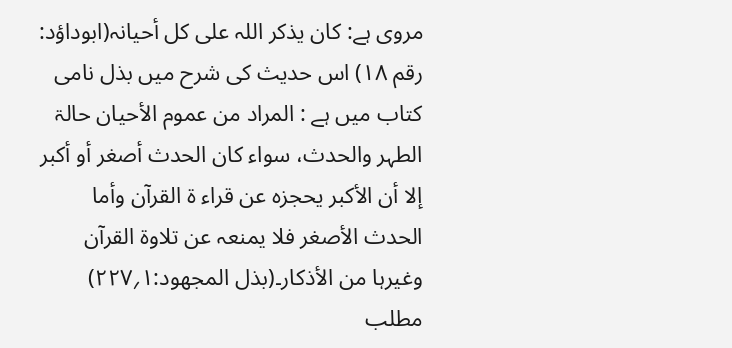مروی ہے: کان یذکر اللہ علی کل أحیانہ(ابوداؤد: رقم ۱۸) اس حدیث کی شرح میں بذل نامی کتاب میں ہے : المراد من عموم الأحیان حالۃ الطہر والحدث، سواء کان الحدث أصغر أو أکبر إلا أن الأکبر یحجزہ عن قراء ۃ القرآن وأما الحدث الأصغر فلا یمنعہ عن تلاوۃ القرآن وغیرہا من الأذکار۔(بذل المجھود:۱؍۲۲۷) مطلب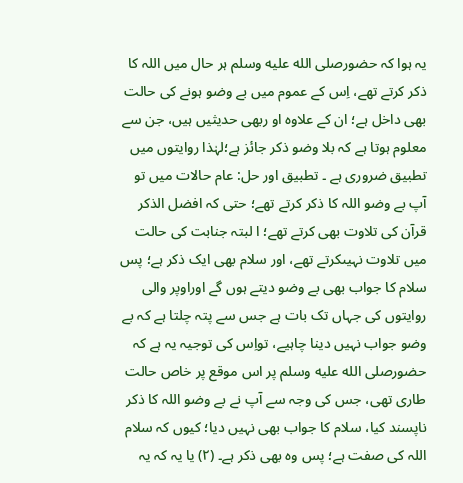یہ ہوا کہ حضورصلى الله عليه وسلم ہر حال میں اللہ کا ذکر کرتے تھے، اِس کے عموم میں بے وضو ہونے کی حالت بھی داخل ہے؛ ان کے علاوہ او ربھی حدیثیں ہیں، جن سے معلوم ہوتا ہے کہ بلا وضو ذکر جائز ہے؛لہٰذا روایتوں میں تطبیق ضروری ہے ۔ تطبیق اور حل: عام حالات میں تو آپ بے وضو اللہ کا ذکر کرتے تھے؛ حتی کہ افضل الذکر قرآن کی تلاوت بھی کرتے تھے؛ ا لبتہ جنابت کی حالت میں تلاوت نہیںکرتے تھے، اور سلام بھی ایک ذکر ہے؛ پس سلام کا جواب بھی بے وضو دیتے ہوں گے اوراوپر والی روایتوں کی جہاں تک بات ہے جس سے پتہ چلتا ہے کہ بے وضو جواب نہیں دینا چاہیے، تواِس کی توجیہ یہ ہے کہ حضورصلى الله عليه وسلم پر اس موقع پر خاص حالت طاری تھی، جس کی وجہ سے آپ نے بے وضو اللہ کا ذکر ناپسند کیا، سلام کا جواب بھی نہیں دیا؛ کیوں کہ سلام اللہ کی صفت ہے؛ پس وہ بھی ذکر ہے۔ (۲) یا یہ کہ یہ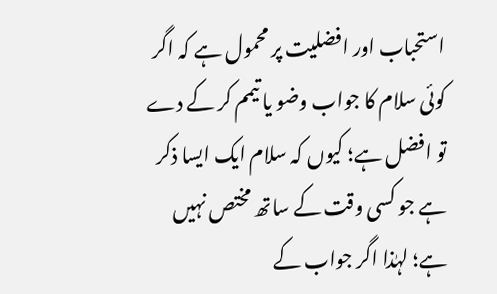استحباب اور افضلیت پر محمول ہے کہ اگر کوئی سلام کا جواب وضو یا تیمم کر کے دے تو افضل ہے؛ کیوں کہ سلام ایک ایسا ذکر ہے جو کسی وقت کے ساتھ مختص نہیں ہے؛ لہٰذا اگر جواب کے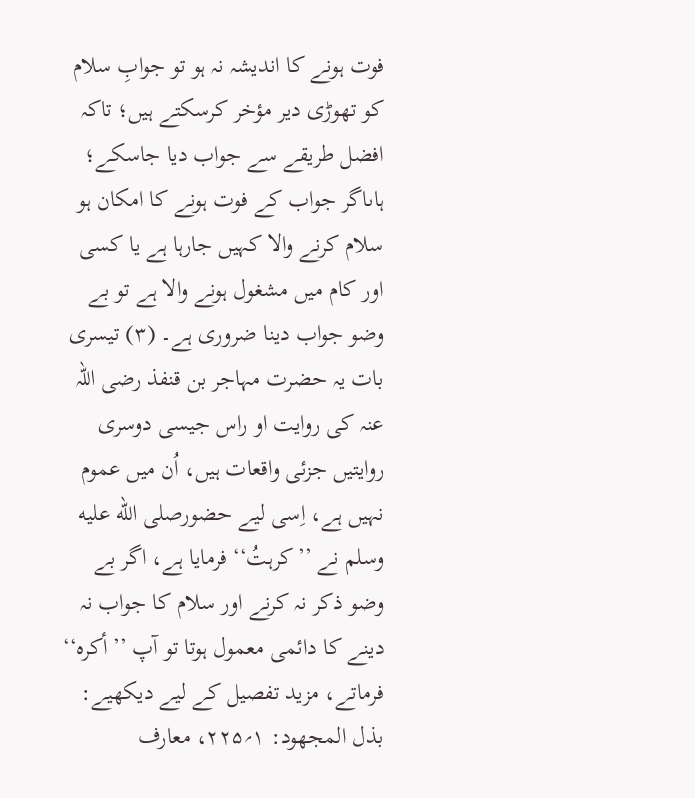فوت ہونے کا اندیشہ نہ ہو تو جوابِ سلام کو تھوڑی دیر مؤخر کرسکتے ہیں؛ تاکہ افضل طریقے سے جواب دیا جاسکے؛ ہاںاگر جواب کے فوت ہونے کا امکان ہو سلام کرنے والا کہیں جارہا ہے یا کسی اور کام میں مشغول ہونے والا ہے تو بے وضو جواب دینا ضروری ہے۔ (۳) تیسری بات یہ حضرت مہاجر بن قنفذ رضی اللہ عنہ کی روایت او راس جیسی دوسری روایتیں جزئی واقعات ہیں، اُن میں عموم نہیں ہے، اِسی لیے حضورصلى الله عليه وسلم نے ’’کرہتُ‘‘ فرمایا ہے، اگر بے وضو ذکر نہ کرنے اور سلام کا جواب نہ دینے کا دائمی معمول ہوتا تو آپ ’’ أکرہ‘‘ فرماتے، مزید تفصیل کے لیے دیکھیے: بذل المجھود: ۱؍۲۲۵، معارف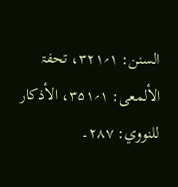السنن: ۱؍۳۲۱، تحفۃ الألمعی: ۱؍۳۵۱، الأذکار للنووي: ۲۸۷۔